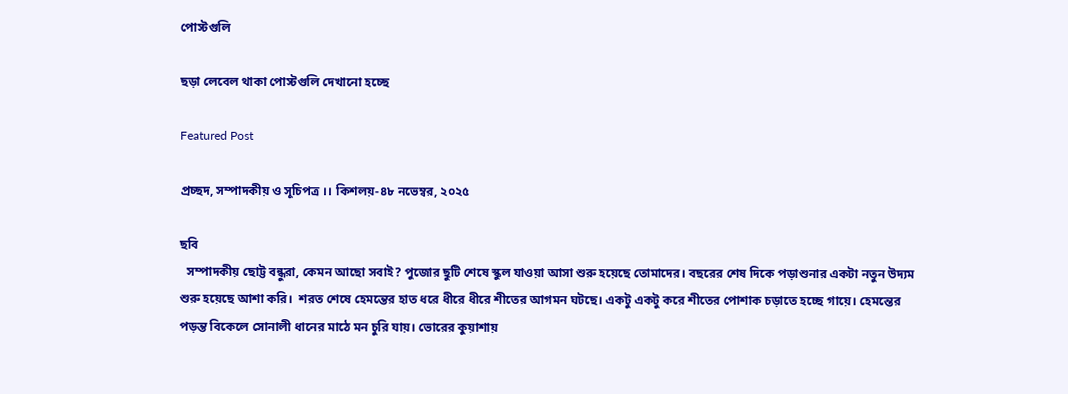পোস্টগুলি

ছড়া লেবেল থাকা পোস্টগুলি দেখানো হচ্ছে

Featured Post

প্রচ্ছদ, সম্পাদকীয় ও সূচিপত্র ।। কিশলয়-৪৮ নভেম্বর, ২০২৫

ছবি
  সম্পাদকীয় ছোট্ট বন্ধুরা, কেমন আছো সবাই? পুজোর ছুটি শেষে স্কুল যাওয়া আসা শুরু হয়েছে তোমাদের। বছরের শেষ দিকে পড়াশুনার একটা নতুন উদ্যম  শুরু হয়েছে আশা করি।  শরত শেষে হেমন্তের হাত ধরে ধীরে ধীরে শীতের আগমন ঘটছে। একটু একটু করে শীতের পোশাক চড়াতে হচ্ছে গায়ে। হেমন্তের পড়ন্ত বিকেলে সোনালী ধানের মাঠে মন চুরি যায়। ভোরের কুয়াশায়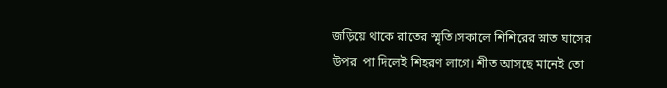জড়িয়ে থাকে রাতের স্মৃতি।সকালে শিশিরের স্নাত ঘাসের উপর  পা দিলেই শিহরণ লাগে। শীত আসছে মানেই তো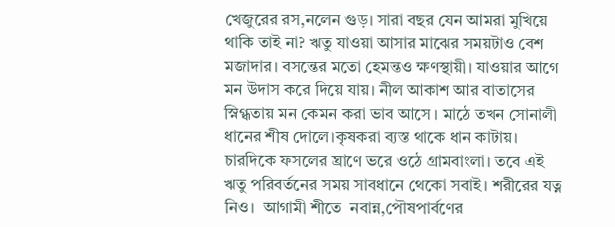খেজুরের রস,নলেন গুড়। সারা বছর যেন আমরা মুখিয়ে থাকি তাই না? ঋতু যাওয়া আসার মাঝের সময়টাও বেশ মজাদার। বসন্তের মতো হেমন্তও ক্ষণস্থায়ী। যাওয়ার আগে মন উদাস করে দিয়ে যায়। নীল আকাশ আর বাতাসের স্নিগ্ধতায় মন কেমন করা ভাব আসে । মাঠে তখন সোনালী ধানের শীষ দোলে।কৃষকরা ব্যস্ত থাকে ধান কাটায়। চারদিকে ফসলের ঘ্রাণে ভরে ওঠে গ্রামবাংলা। তবে এই ঋতু পরিবর্তনের সময় সাবধানে থেকো সবাই। শরীরের যত্ন নিও।  আগামী শীতে  নবান্ন,পৌষপার্বণের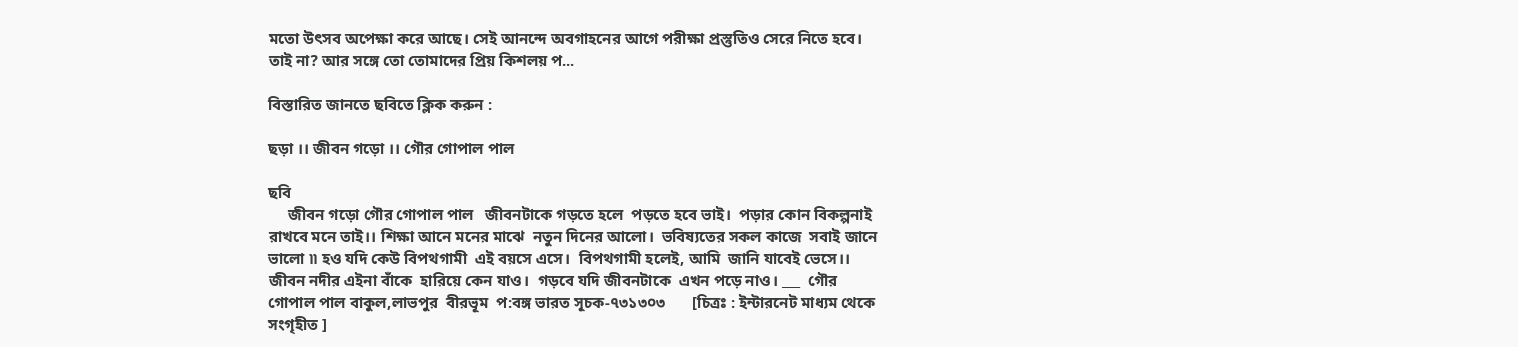মতো উৎসব অপেক্ষা করে আছে। সেই আনন্দে অবগাহনের আগে পরীক্ষা প্রস্তুতিও সেরে নিতে হবে। তাই না? আর সঙ্গে তো তোমাদের প্ৰিয় কিশলয় প...

বিস্তারিত জানতে ছবিতে ক্লিক করুন :

ছড়া ।। জীবন গড়ো ।। গৌর গোপাল পাল

ছবি
     জীবন গড়ো গৌর গোপাল পাল   জীবনটাকে গড়তে হলে  পড়তে হবে ভাই।  পড়ার কোন বিকল্পনাই  রাখবে মনে তাই।। শিক্ষা আনে মনের মাঝে  নতুন দিনের আলো।  ভবিষ্যতের সকল কাজে  সবাই জানে ভালো ৷৷ হও যদি কেউ বিপথগামী  এই বয়সে এসে।  বিপথগামী হলেই, আমি  জানি যাবেই ভেসে।। জীবন নদীর এইনা বাঁকে  হারিয়ে কেন যাও।  গড়বে যদি জীবনটাকে  এখন পড়ে নাও। ___  গৌর গোপাল পাল বাকুল,লাভপুর  বীরভূম  প:বঙ্গ ভারত সূচক-৭৩১৩০৩       [চিত্রঃ : ইন্টারনেট মাধ্যম থেকে সংগৃহীত ]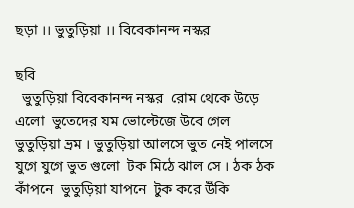ছড়া ।। ভুতুড়িয়া ।। বিবেকানন্দ নস্কর

ছবি
  ভুতুড়িয়া বিবেকানন্দ নস্কর  রোম থেকে উড়ে এলো  ভুতেদের যম ভোল্টেজে উবে গেল  ভুতুড়িয়া ভ্রম । ভুতুড়িয়া আলসে ভুত নেই পালসে  যুগে যুগে ভুত গুলো  টক মিঠে ঝাল সে । ঠক ঠক কাঁপনে  ভুতুড়িয়া যাপনে  টুক করে উঁকি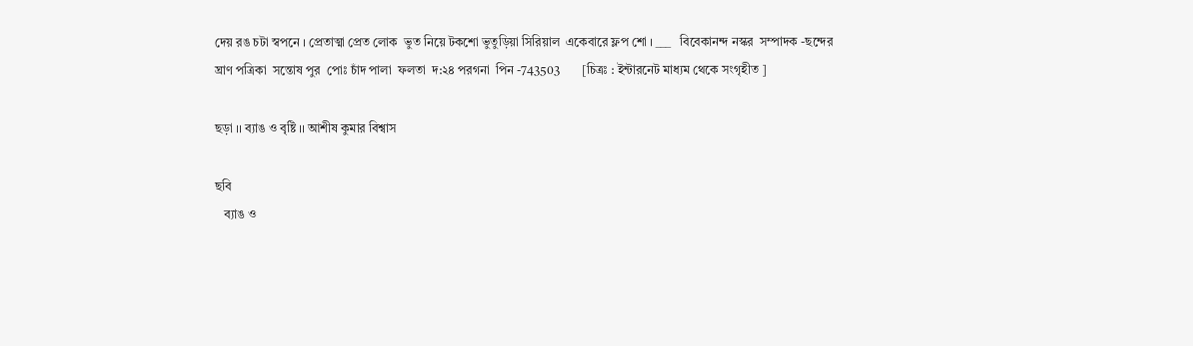দেয় রঙ চটা স্বপনে । প্রেতাত্মা প্রেত লোক  ভুত নিয়ে টকশো ভুতুড়িয়া সিরিয়াল  একেবারে ফ্লপ শো । ___   বিবেকানন্দ নস্কর  সম্পাদক -ছন্দের ঘ্রাণ পত্রিকা  সন্তোষ পুর  পোঃ চাঁদ পালা  ফলতা  দ:২৪ পরগনা  পিন -743503       [চিত্রঃ : ইন্টারনেট মাধ্যম থেকে সংগৃহীত ]

ছড়া ।। ব্যাঙ ও বৃষ্টি ।। আশীষ কুমার বিশ্বাস

ছবি
   ব্যাঙ ও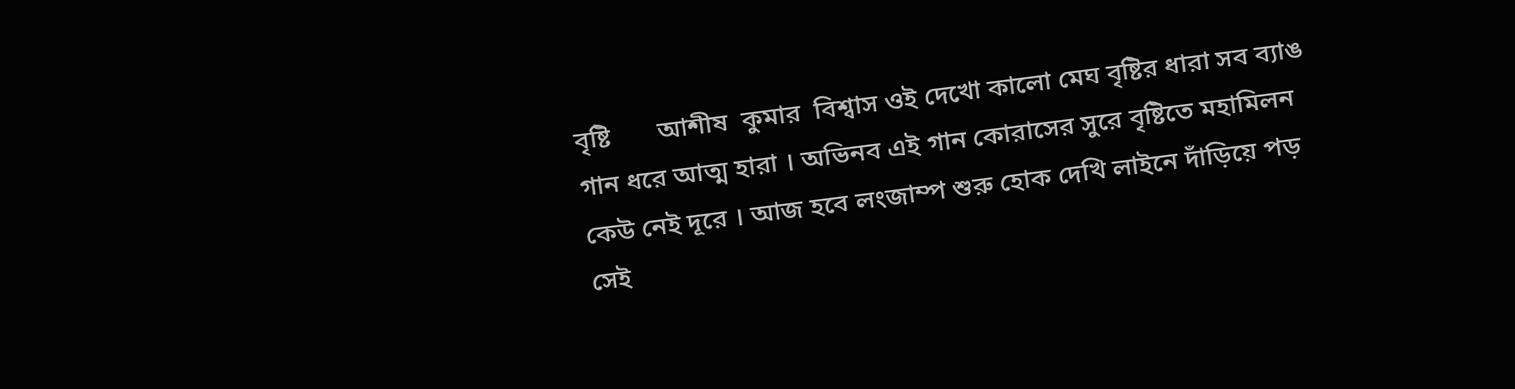বৃষ্টি       আশীষ  কুমার  বিশ্বাস ওই দেখো কালো মেঘ বৃষ্টির ধারা সব ব্যাঙ গান ধরে আত্ম হারা । অভিনব এই গান কোরাসের সুরে বৃষ্টিতে মহামিলন কেউ নেই দূরে । আজ হবে লংজাম্প শুরু হোক দেখি লাইনে দাঁড়িয়ে পড় সেই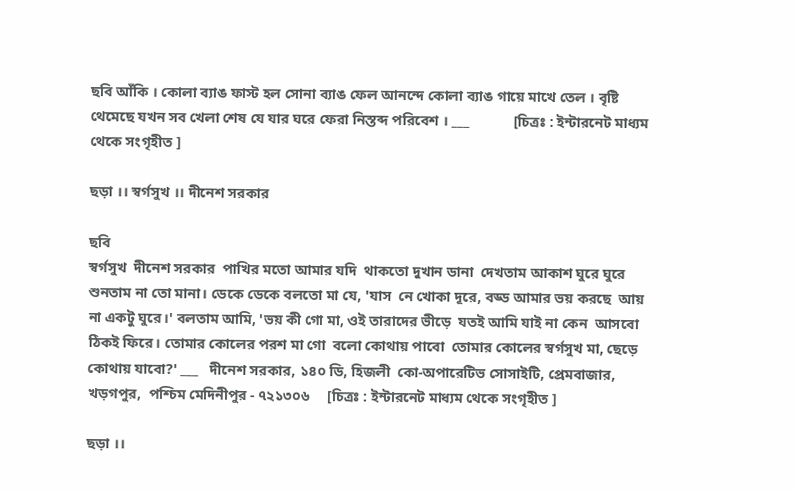ছবি আঁকি । কোলা ব্যাঙ ফাস্ট হল সোনা ব্যাঙ ফেল আনন্দে কোলা ব্যাঙ গায়ে মাখে তেল । বৃষ্টি থেমেছে যখন সব খেলা শেষ যে যার ঘরে ফেরা নিস্তব্দ পরিবেশ । ___            [চিত্রঃ : ইন্টারনেট মাধ্যম থেকে সংগৃহীত ]

ছড়া ।। স্বর্গসুখ ।। দীনেশ সরকার

ছবি
স্বর্গসুখ  দীনেশ সরকার  পাখির মতো আমার যদি  থাকতো দুখান ডানা  দেখতাম আকাশ ঘুরে ঘুরে  শুনতাম না তো মানা। ডেকে ডেকে বলতো মা যে, 'যাস  নে খোকা দূরে, বড্ড আমার ভয় করছে  আয় না একটু ঘুরে।' বলতাম আমি, 'ভয় কী গো মা, ওই তারাদের ভীড়ে  যতই আমি যাই না কেন  আসবো ঠিকই ফিরে। তোমার কোলের পরশ মা গো  বলো কোথায় পাবো  তোমার কোলের স্বর্গসুখ মা, ছেড়ে কোথায় যাবো?' ___   দীনেশ সরকার, ১৪০ ডি, হিজলী  কো-অপারেটিভ সোসাইটি, প্রেমবাজার, খড়গপুর,  পশ্চিম মেদিনীপুর - ৭২১৩০৬     [চিত্রঃ : ইন্টারনেট মাধ্যম থেকে সংগৃহীত ]

ছড়া ।।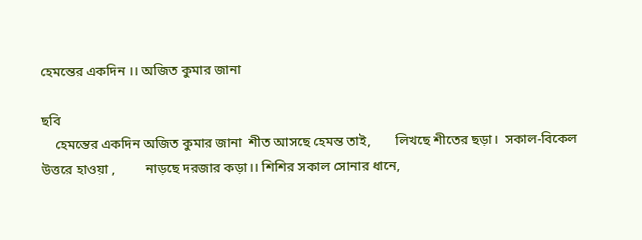হেমন্তের একদিন ।। অজিত কুমার জানা

ছবি
    হেমন্তের একদিন অজিত কুমার জানা  শীত আসছে হেমন্ত তাই,       লিখছে শীতের ছড়া।  সকাল-বিকেল উত্তরে হাওয়া ,         নাড়ছে দরজার কড়া।। শিশির সকাল সোনার ধানে,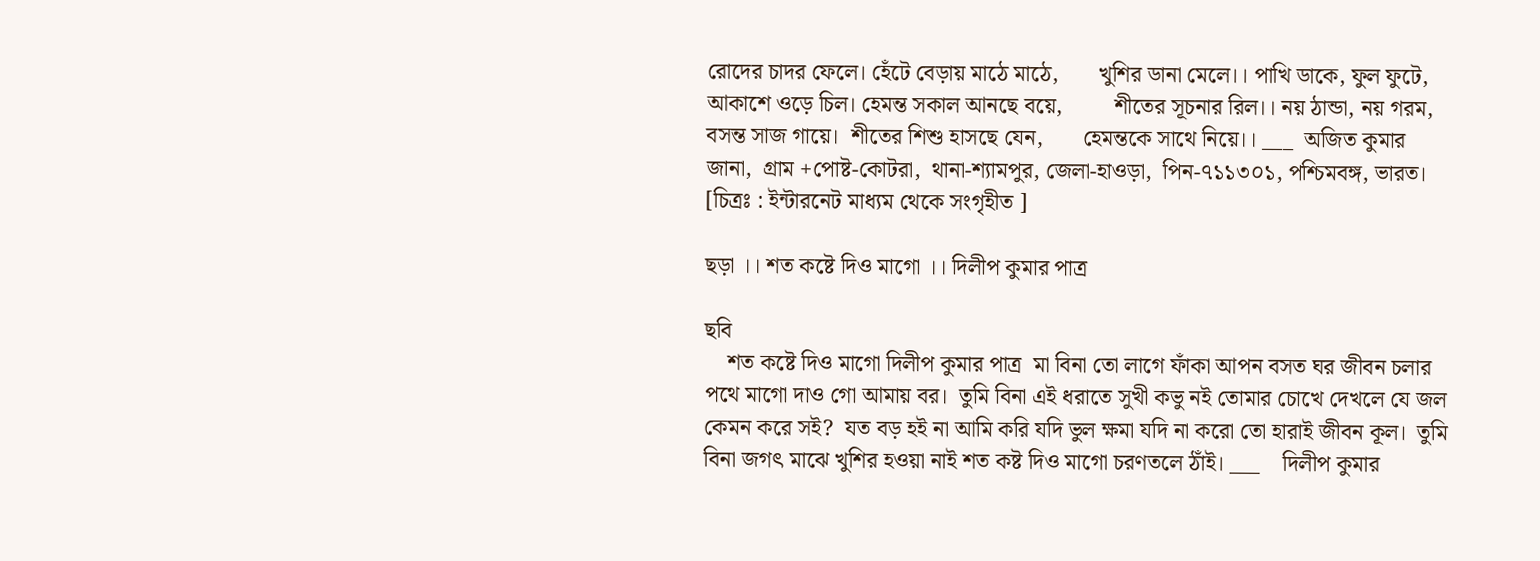রোদের চাদর ফেলে। হেঁটে বেড়ায় মাঠে মাঠে,       খুশির ডানা মেলে।। পাখি ডাকে, ফুল ফুটে,       আকাশে ওড়ে চিল। হেমন্ত সকাল আনছে বয়ে,         শীতের সূচনার রিল।। নয় ঠান্ডা, নয় গরম,     বসন্ত সাজ গায়ে।  শীতের শিশু হাসছে যেন,       হেমন্তকে সাথে নিয়ে।। ___  অজিত কুমার জানা,  গ্রাম +পোষ্ট-কোটরা,  থানা-শ্যামপুর, জেলা-হাওড়া,  পিন-৭১১৩০১, পশ্চিমবঙ্গ, ভারত।  [চিত্রঃ : ইন্টারনেট মাধ্যম থেকে সংগৃহীত ]

ছড়া ।। শত কষ্টে দিও মাগো ।। দিলীপ কুমার পাত্র

ছবি
    শত কষ্টে দিও মাগো দিলীপ কুমার পাত্র  মা বিনা তো লাগে ফাঁকা আপন বসত ঘর জীবন চলার পথে মাগো দাও গো আমায় বর।  তুমি বিনা এই ধরাতে সুখী কভু নই তোমার চোখে দেখলে যে জল কেমন করে সই?  যত বড় হই না আমি করি যদি ভুল ক্ষমা যদি না করো তো হারাই জীবন কূল।  তুমি বিনা জগৎ মাঝে খুশির হওয়া নাই শত কষ্ট দিও মাগো চরণতলে ঠাঁই। ___    দিলীপ কুমার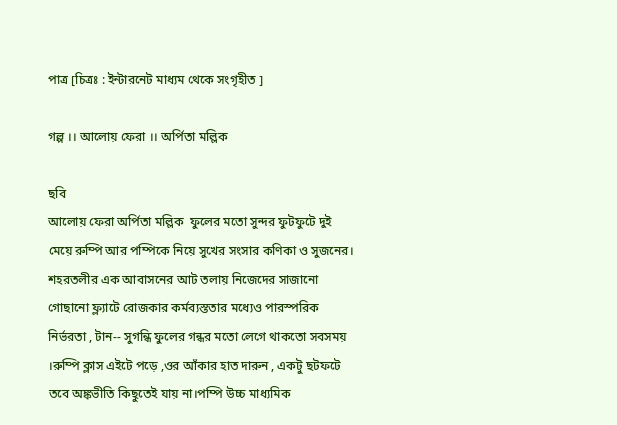পাত্র [চিত্রঃ : ইন্টারনেট মাধ্যম থেকে সংগৃহীত ]

গল্প ।। আলোয় ফেরা ।। অর্পিতা মল্লিক

ছবি
আলোয় ফেরা অর্পিতা মল্লিক  ফুলের মতো সুন্দর ফুটফুটে দুই মেয়ে রুম্পি আর পম্পিকে নিয়ে সুখের সংসার কণিকা ও সুজনের। শহরতলীর এক আবাসনের আট তলায় নিজেদের সাজানো গোছানো ফ্ল্যাটে রোজকার কর্মব্যস্ততার মধ্যেও পারস্পরিক নির্ভরতা , টান-- সুগন্ধি ফুলের গন্ধর মতো লেগে থাকতো সবসময় ।রুম্পি ক্লাস এইটে পড়ে ,ওর আঁকার হাত দারুন , একটু ছটফটে তবে অঙ্কভীতি কিছুতেই যায় না।পম্পি উচ্চ মাধ্যমিক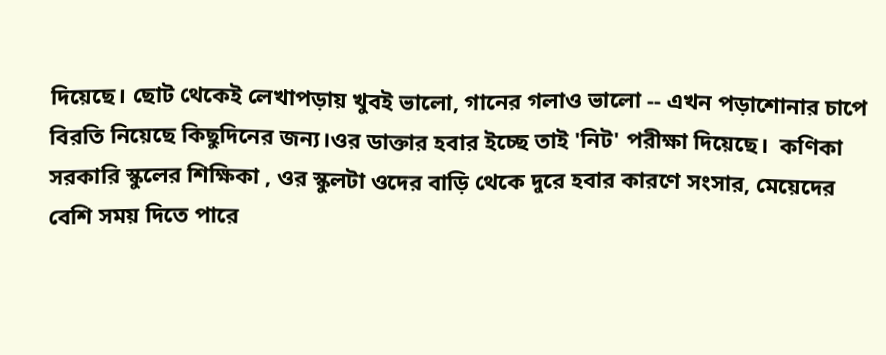দিয়েছে। ছোট থেকেই লেখাপড়ায় খুব‌ই ভালো, গানের গলাও ভালো -- এখন পড়াশোনার চাপে বিরতি নিয়েছে কিছুদিনের জন্য।ওর ডাক্তার হবার ইচ্ছে তাই 'নিট' পরীক্ষা দিয়েছে।  কণিকা সরকারি স্কুলের শিক্ষিকা , ওর স্কুলটা ওদের বাড়ি থেকে দুরে হবার কারণে সংসার, মেয়েদের বেশি সময় দিতে পারে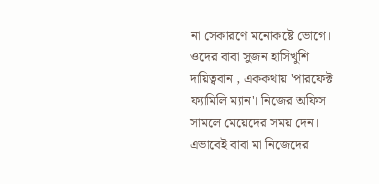না সেকারণে মনোকষ্টে ভোগে। ওদের বাবা সুজন হাসিখুশি দায়িত্ববান , এককথায় 'পারফেক্ট ফ্যামিলি ম্যান'। নিজের অফিস সামলে মেয়েদের সময় দেন। এভাবেই বাবা মা নিজেদের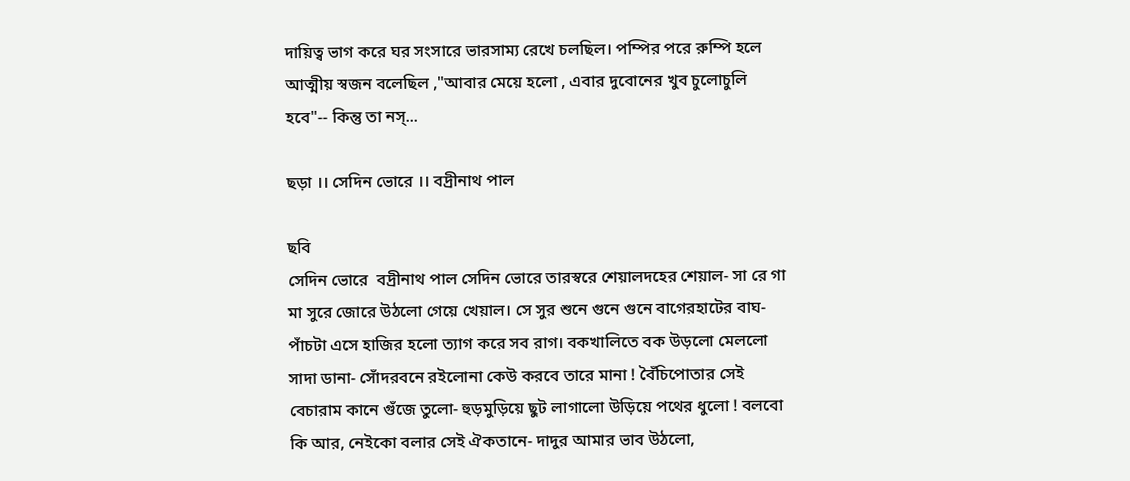দায়িত্ব ভাগ করে ঘর সংসারে ভারসাম্য রেখে চলছিল। পম্পির পরে রুম্পি হলে আত্মীয় স্বজন বলেছিল ,"আবার মেয়ে হলো , এবার দুবোনের খুব চুলোচুলি হবে"-- কিন্তু তা নস্...

ছড়া ।। সেদিন ভোরে ।। বদ্রীনাথ পাল

ছবি
সেদিন ভোরে  বদ্রীনাথ পাল সেদিন ভোরে তারস্বরে শেয়ালদহের শেয়াল- সা রে গা মা সুরে জোরে উঠলো গেয়ে খেয়াল। সে সুর শুনে গুনে গুনে বাগেরহাটের বাঘ- পাঁচটা এসে হাজির হলো ত্যাগ করে সব রাগ। বকখালিতে বক উড়লো মেললো সাদা ডানা- সোঁদরবনে রইলোনা কেউ করবে তারে মানা ! বৈঁচিপোতার সেই বেচারাম কানে গুঁজে তুলো- হুড়মুড়িয়ে ছুট লাগালো উড়িয়ে পথের ধুলো ! বলবো কি আর, নেইকো বলার সেই ঐকতানে- দাদুর আমার ভাব উঠলো,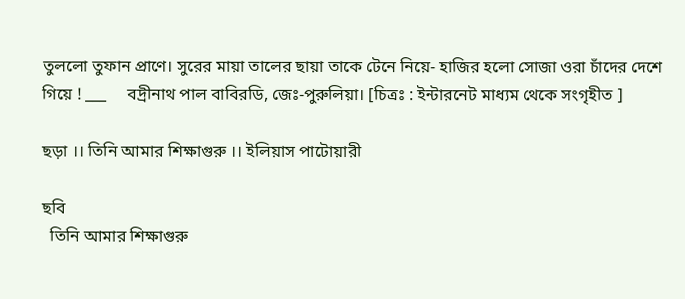তুললো তুফান প্রাণে। সুরের মায়া তালের ছায়া তাকে টেনে নিয়ে- হাজির হলো সোজা ওরা চাঁদের দেশে গিয়ে ! ___     বদ্রীনাথ পাল বাবিরডি, জেঃ-পুরুলিয়া। [চিত্রঃ : ইন্টারনেট মাধ্যম থেকে সংগৃহীত ]

ছড়া ।। তিনি আমার শিক্ষাগুরু ।। ইলিয়াস পাটোয়ারী

ছবি
  তিনি আমার শিক্ষাগুরু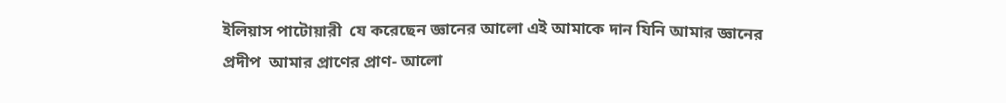ইলিয়াস পাটোয়ারী  যে করেছেন জ্ঞানের আলো এই আমাকে দান যিনি আমার জ্ঞানের প্রদীপ  আমার প্রাণের প্রাণ- আলো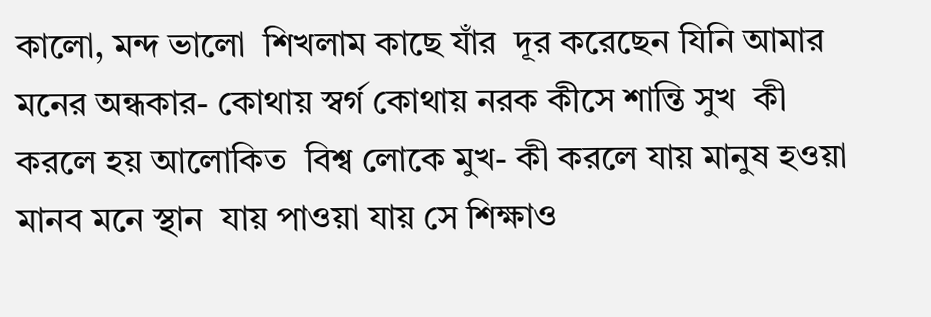কালো, মন্দ ভালো  শিখলাম কাছে যাঁর  দূর করেছেন যিনি আমার  মনের অন্ধকার- কোথায় স্বর্গ কোথায় নরক কীসে শান্তি সুখ  কী করলে হয় আলোকিত  বিশ্ব লোকে মুখ- কী করলে যায় মানুষ হওয়া  মানব মনে স্থান  যায় পাওয়া যায় সে শিক্ষাও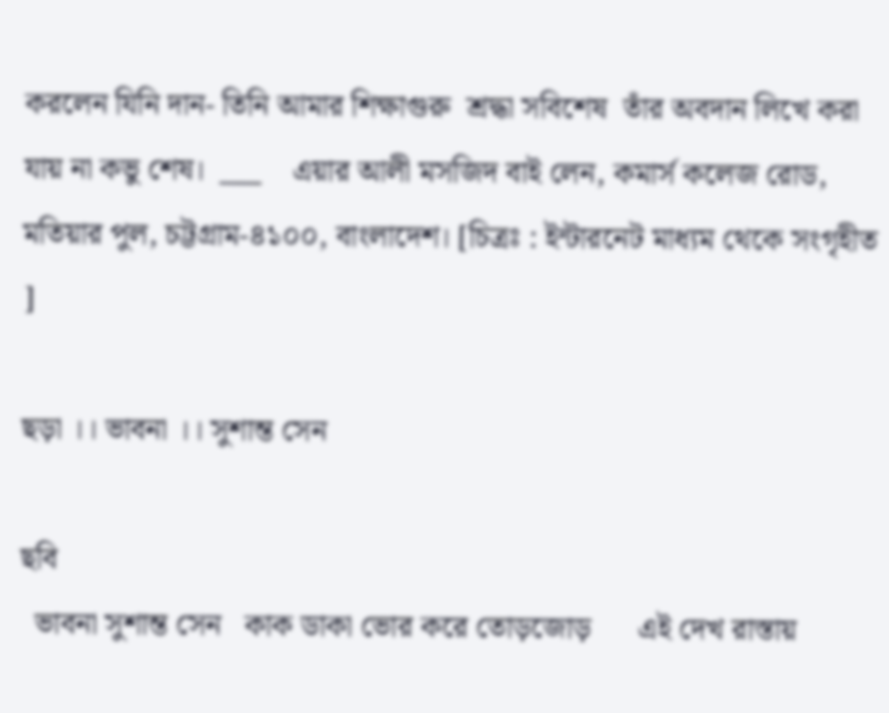করলেন যিনি দান- তিনি আমার শিক্ষাগুরু  শ্রদ্ধা সবিশেষ  তাঁর অবদান লিখে করা  যায় না কভু শেষ।  ___    এয়ার আলী মসজিদ বাই লেন, কমার্স কলেজ রোড,  মতিয়ার পুল, চট্টগ্রাম-৪১০০, বাংলাদেশ। [চিত্রঃ : ইন্টারনেট মাধ্যম থেকে সংগৃহীত ]

ছড়া ।। ভাবনা ।। সুশান্ত সেন

ছবি
  ভাবনা সুশান্ত সেন   কাক ডাকা ভোর করে তোড়জোড়      এই দেখ রাস্তায়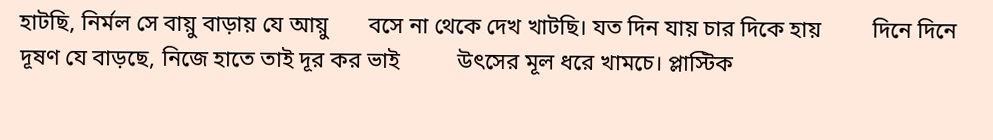হাটছি, নির্মল সে বায়ু বাড়ায় যে আয়ু       বসে না থেকে দেখ খাটছি। যত দিন যায় চার দিকে হায়         দিনে দিনে দূষণ যে বাড়ছে, নিজে হাতে তাই দূর কর ভাই          উৎসের মূল ধরে খামচে। প্লাস্টিক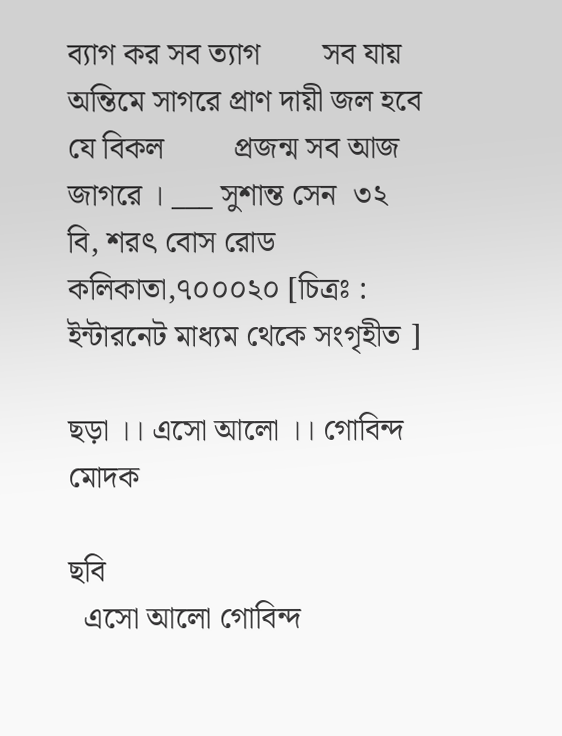ব্যাগ কর সব ত্যাগ        সব যায় অন্তিমে সাগরে প্রাণ দায়ী জল হবে যে বিকল         প্রজন্ম সব আজ জাগরে । ___ সুশান্ত সেন  ৩২ বি, শরৎ বোস রোড  কলিকাতা,৭০০০২০ [চিত্রঃ : ইন্টারনেট মাধ্যম থেকে সংগৃহীত ]

ছড়া ।। এসো আলো ।। গোবিন্দ মোদক

ছবি
  এসো আলো গোবিন্দ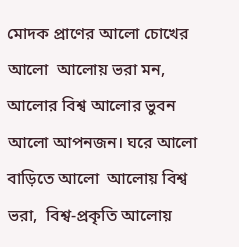মোদক প্রাণের আলো চোখের আলো  আলোয় ভরা মন,  আলোর বিশ্ব আলোর ভুবন  আলো আপনজন। ঘরে আলো বাড়িতে আলো  আলোয় বিশ্ব ভরা,  বিশ্ব-প্রকৃতি আলোয়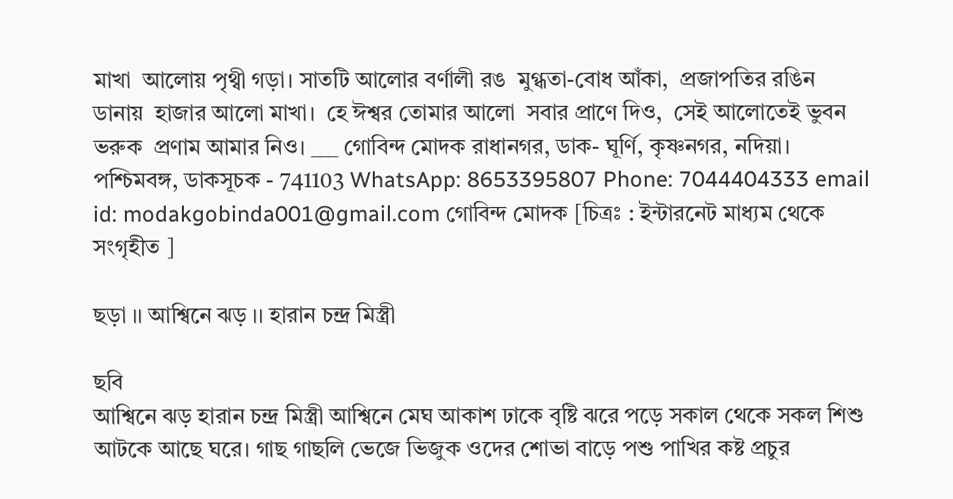মাখা  আলোয় পৃথ্বী গড়া। সাতটি আলোর বর্ণালী রঙ  মুগ্ধতা-বোধ আঁকা,  প্রজাপতির রঙিন ডানায়  হাজার আলো মাখা।  হে ঈশ্বর তোমার আলো  সবার প্রাণে দিও,  সেই আলোতেই ভুবন ভরুক  প্রণাম আমার নিও। ___ গোবিন্দ মোদক রাধানগর, ডাক- ঘূর্ণি, কৃষ্ণনগর, নদিয়া।  পশ্চিমবঙ্গ, ডাকসূচক - 741103 WhatsApp: 8653395807 Phone: 7044404333 email id: modakgobinda001@gmail.com গোবিন্দ মোদক [চিত্রঃ : ইন্টারনেট মাধ্যম থেকে সংগৃহীত ]

ছড়া ।। আশ্বিনে ঝড় ।। হারান চন্দ্র মিস্ত্রী

ছবি
আশ্বিনে ঝড় হারান চন্দ্র মিস্ত্রী আশ্বিনে মেঘ আকাশ ঢাকে বৃষ্টি ঝরে পড়ে সকাল থেকে সকল শিশু আটকে আছে ঘরে। গাছ গাছলি ভেজে ভিজুক ওদের শোভা বাড়ে পশু পাখির কষ্ট প্রচুর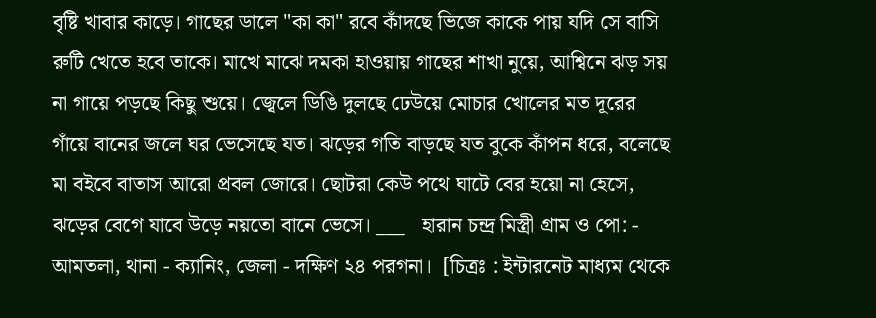বৃষ্টি খাবার কাড়ে। গাছের ডালে "কা কা" রবে কাঁদছে ভিজে কাকে পায় যদি সে বাসি রুটি খেতে হবে তাকে। মাখে মাঝে দমকা হাওয়ায় গাছের শাখা নুয়ে, আশ্বিনে ঝড় সয় না গায়ে পড়ছে কিছু শুয়ে। জ্বেলে ডিঙি দুলছে ঢেউয়ে মোচার খোলের মত দূরের গাঁয়ে বানের জলে ঘর ভেসেছে যত। ঝড়ের গতি বাড়ছে যত বুকে কাঁপন ধরে, বলেছে মা বইবে বাতাস আরো প্রবল জোরে। ছোটরা কেউ পথে ঘাটে বের হয়ো না হেসে, ঝড়ের বেগে যাবে উড়ে নয়তো বানে ভেসে। ___   হারান চন্দ্র মিস্ত্রী গ্রাম ও পো: - আমতলা, থানা - ক্যানিং, জেলা - দক্ষিণ ২৪ পরগনা।  [চিত্রঃ : ইন্টারনেট মাধ্যম থেকে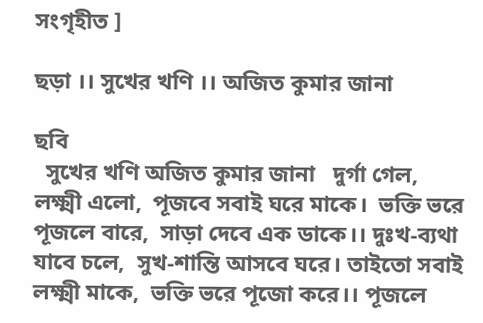সংগৃহীত ]

ছড়া ।। সুখের খণি ।। অজিত কুমার জানা

ছবি
  সুখের খণি অজিত কুমার জানা   দুর্গা গেল, লক্ষ্মী এলো,  পূজবে সবাই ঘরে মাকে।  ভক্তি ভরে পূজলে বারে,  সাড়া দেবে এক ডাকে।। দুঃখ-ব্যথা যাবে চলে,  সুখ-শান্তি আসবে ঘরে। তাইতো সবাই লক্ষ্মী মাকে,  ভক্তি ভরে পূজো করে।। পূজলে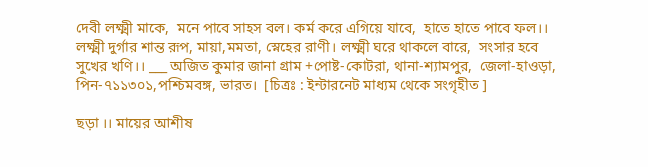দেবী লক্ষ্মী মাকে,  মনে পাবে সাহস বল। কর্ম করে এগিয়ে যাবে,  হাতে হাতে পাবে ফল।। লক্ষ্মী দুর্গার শান্ত রূপ, মায়া,মমতা, স্নেহের রাণী। লক্ষ্মী ঘরে থাকলে বারে,  সংসার হবে সুখের খণি।। ___ অজিত কুমার জানা গ্রাম +পোষ্ট-কোটরা, থানা-শ্যামপুর,  জেলা-হাওড়া, পিন-৭১১৩০১,পশ্চিমবঙ্গ, ভারত।  [চিত্রঃ : ইন্টারনেট মাধ্যম থেকে সংগৃহীত ]

ছড়া ।। মায়ের আশীষ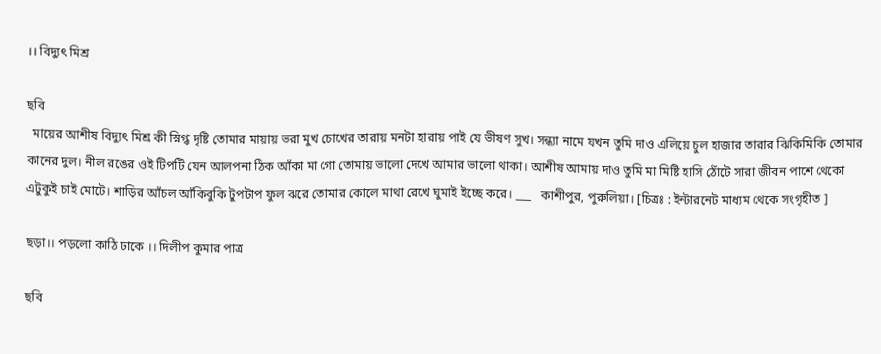।। বিদ্যুৎ মিশ্র

ছবি
  মায়ের আশীষ বিদ্যুৎ মিশ্র কী স্নিগ্ধ দৃষ্টি তোমার মায়ায় ভরা মুখ চোখের তারায় মনটা হারায় পাই যে ভীষণ সুখ। সন্ধ্যা নামে যখন তুমি দাও এলিয়ে চুল হাজার তারার ঝিকিমিকি তোমার কানের দুল। নীল রঙের ওই টিপটি যেন আলপনা ঠিক আঁকা মা গো তোমায় ভালো দেখে আমার ভালো থাকা। আশীষ আমায় দাও তুমি মা মিষ্টি হাসি ঠোঁটে সারা জীবন পাশে থেকো এটুকুই চাই মোটে। শাড়ির আঁচল আঁকিবুকি টুপটাপ ফুল ঝরে তোমার কোলে মাথা রেখে ঘুমাই ইচ্ছে করে। ___   কাশীপুর, পুরুলিয়া। [চিত্রঃ : ইন্টারনেট মাধ্যম থেকে সংগৃহীত ]

ছড়া।। পড়লো কাঠি ঢাকে ।। দিলীপ কুমার পাত্র

ছবি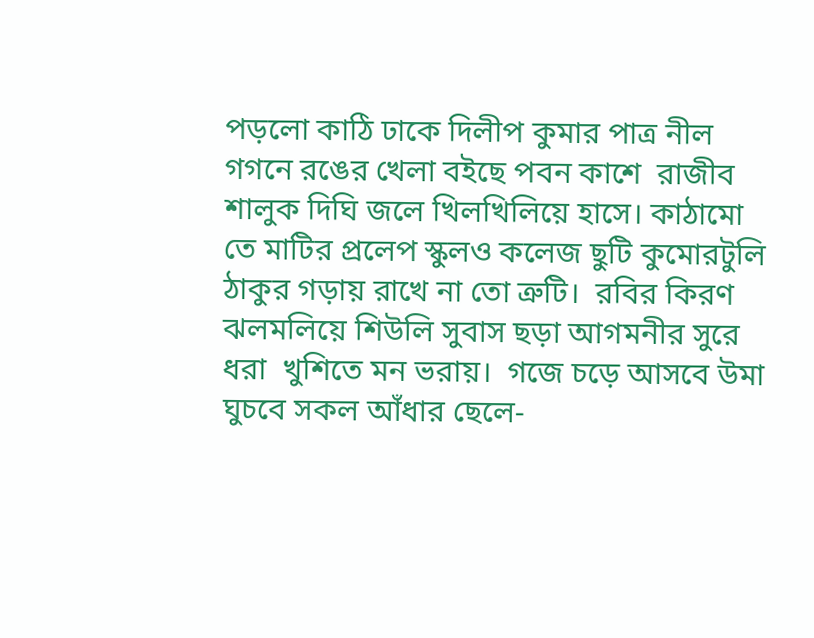পড়লো কাঠি ঢাকে দিলীপ কুমার পাত্র নীল গগনে রঙের খেলা বইছে পবন কাশে  রাজীব শালুক দিঘি জলে খিলখিলিয়ে হাসে। কাঠামো তে মাটির প্রলেপ স্কুলও কলেজ ছুটি কুমোরটুলি ঠাকুর গড়ায় রাখে না তো ত্রুটি।  রবির কিরণ ঝলমলিয়ে শিউলি সুবাস ছড়া আগমনীর সুরে ধরা  খুশিতে মন ভরায়।  গজে চড়ে আসবে উমা ঘুচবে সকল আঁধার ছেলে-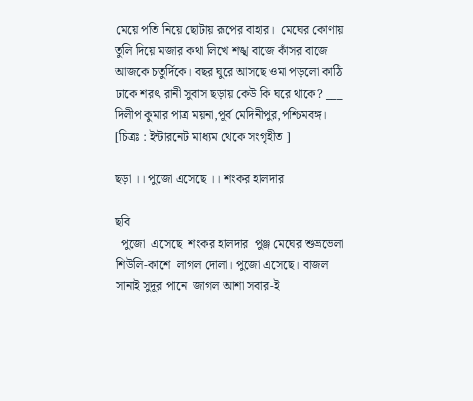মেয়ে পতি নিয়ে ছোটায় রূপের বাহার।  মেঘের কোণায় তুলি দিয়ে মজার কথা লিখে শঙ্খ বাজে কাঁসর বাজে আজকে চতুর্দিকে। বছর ঘুরে আসছে ওমা পড়লো কাঠি ঢাকে শরৎ রানী সুবাস ছড়ায় কেউ কি ঘরে থাকে? ___     দিলীপ কুমার পাত্র ময়না,পূর্ব মেদিনীপুর,পশ্চিমবঙ্গ।  [চিত্রঃ : ইন্টারনেট মাধ্যম থেকে সংগৃহীত ]

ছড়া ।। পুজো এসেছে ।। শংকর হালদার

ছবি
  পুজো  এসেছে  শংকর হালদার  পুঞ্জ মেঘের শুভ্রভেলা  শিউলি-কাশে  লাগল দোলা। পুজো এসেছে। বাজল সানাই সুদূর পানে  জাগল আশা সবার-ই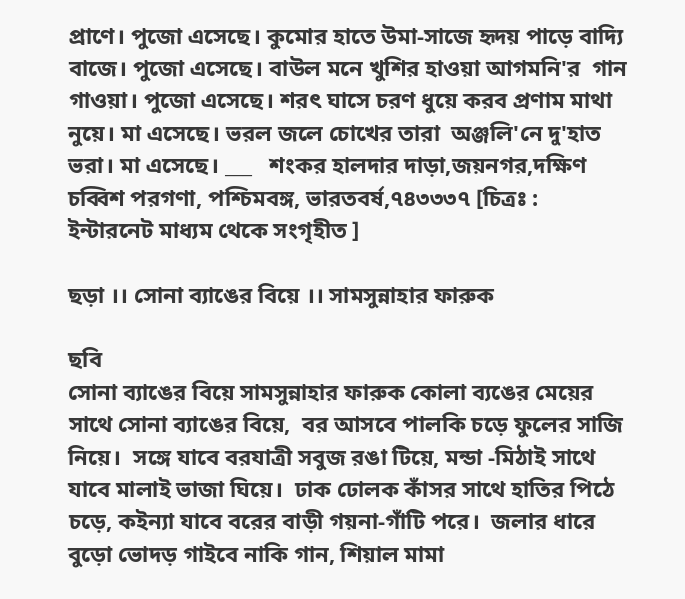প্রাণে। পুজো এসেছে। কুমোর হাতে উমা-সাজে হৃদয় পাড়ে বাদ্যি বাজে। পুজো এসেছে। বাউল মনে খুশির হাওয়া আগমনি'র  গান গাওয়া। পুজো এসেছে। শরৎ ঘাসে চরণ ধুয়ে করব প্রণাম মাথা নুয়ে। মা এসেছে। ভরল জলে চোখের তারা  অঞ্জলি'নে দু'হাত ভরা। মা এসেছে। ___   শংকর হালদার দাড়া,জয়নগর,দক্ষিণ চব্বিশ পরগণা, পশ্চিমবঙ্গ, ভারতবর্ষ,৭৪৩৩৩৭ [চিত্রঃ : ইন্টারনেট মাধ্যম থেকে সংগৃহীত ]

ছড়া ।। সোনা ব্যাঙের বিয়ে ।। সামসুন্নাহার ফারুক

ছবি
সোনা ব্যাঙের বিয়ে সামসুন্নাহার ফারুক কোলা ব্যঙের মেয়ের সাথে সোনা ব্যাঙের বিয়ে,  বর আসবে পালকি চড়ে ফুলের সাজি নিয়ে।  সঙ্গে যাবে বরযাত্রী সবুজ রঙা টিয়ে, মন্ডা -মিঠাই সাথে যাবে মালাই ভাজা ঘিয়ে।  ঢাক ঢোলক কাঁসর সাথে হাতির পিঠে চড়ে, কইন্যা যাবে বরের বাড়ী গয়না-গাঁটি পরে।  জলার ধারে বুড়ো ভোদড় গাইবে নাকি গান, শিয়াল মামা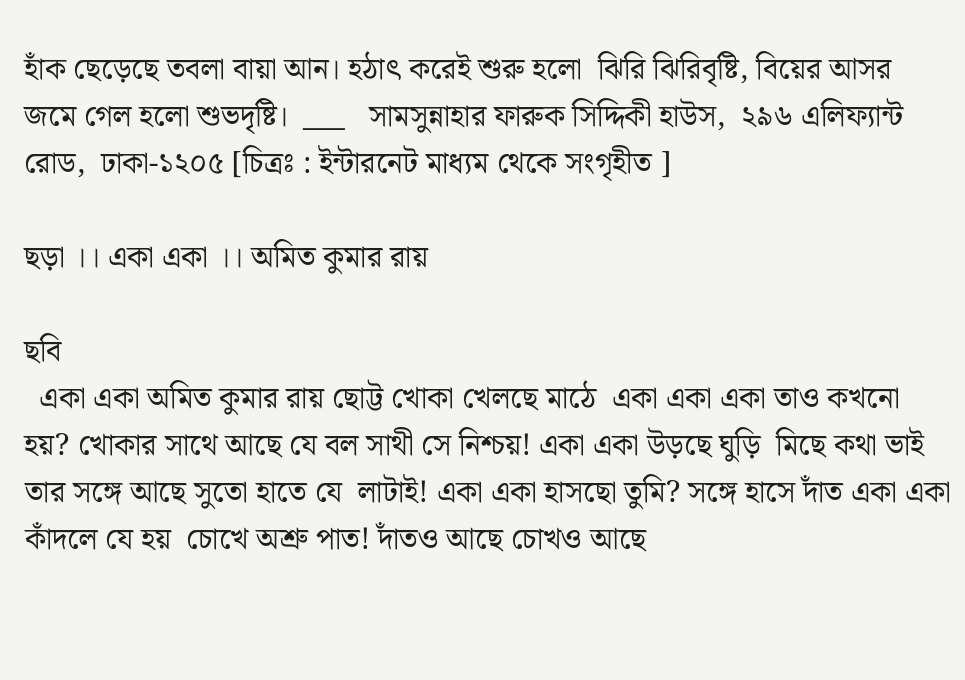হাঁক ছেড়েছে তবলা বায়া আন। হঠাৎ করেই শুরু হলো  ঝিরি ঝিরিবৃষ্টি, বিয়ের আসর জমে গেল হলো শুভদৃষ্টি।  ___   সামসুন্নাহার ফারুক সিদ্দিকী হাউস,  ২৯৬ এলিফ্যান্ট রোড,  ঢাকা-১২০৫ [চিত্রঃ : ইন্টারনেট মাধ্যম থেকে সংগৃহীত ]

ছড়া ।। একা একা ।। অমিত কুমার রায়

ছবি
  একা একা অমিত কুমার রায় ছোট্ট খোকা খেলছে মাঠে  একা একা একা তাও কখনো হয়? খোকার সাথে আছে যে বল সাথী সে নিশ্চয়! একা একা উড়ছে ঘুড়ি  মিছে কথা ভাই তার সঙ্গে আছে সুতো হাতে যে  লাটাই! একা একা হাসছো তুমি? সঙ্গে হাসে দাঁত একা একা কাঁদলে যে হয়  চোখে অশ্রু পাত! দাঁতও আছে চোখও আছে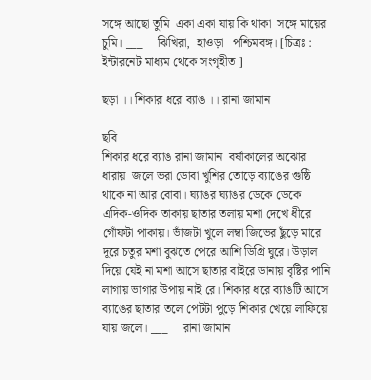সঙ্গে আছো তুমি  একা একা যায় কি থাকা  সঙ্গে মায়ের চুমি। ___     ঝিখিরা,  হাওড়া   পশ্চিমবঙ্গ। [চিত্রঃ : ইন্টারনেট মাধ্যম থেকে সংগৃহীত ]

ছড়া ।। শিকার ধরে ব্যাঙ ।। রানা জামান

ছবি
শিকার ধরে ব্যাঙ রানা জামান  বর্ষাকালের অঝোর ধারায়  জলে ভরা ডোবা খুশির তোড়ে ব্যাঙের গুষ্ঠি  থাকে না আর বোবা। ঘ্যাঙর ঘ্যাঙর ডেকে ডেকে এদিক-ওদিক তাকায় ছাতার তলায় মশা দেখে ধীরে গোঁফটা পাকায়। ভাঁজটা খুলে লম্বা জিভের ছুঁড়ে মারে দূরে চতুর মশা বুঝতে পেরে আশি ডিগ্রি ঘুরে। উড়াল দিয়ে যেই না মশা আসে ছাতার বাইরে ডানায় বৃষ্টির পানি লাগায় ভাগার উপায় নাই রে। শিকার ধরে ব্যাঙটি আসে ব্যাঙের ছাতার তলে পেটটা পুড়ে শিকার খেয়ে লাফিয়ে যায় জলে। ___     রানা জামান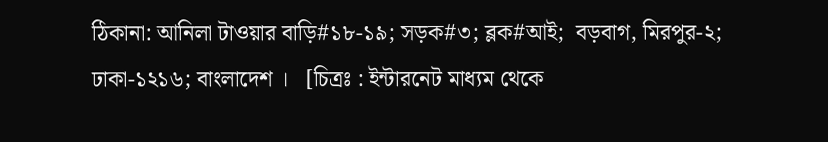ঠিকানা: আনিলা টাওয়ার বাড়ি#১৮-১৯; সড়ক#৩; ব্লক#আই;  বড়বাগ, মিরপুর-২;   ঢাকা-১২১৬; বাংলাদেশ ।   [চিত্রঃ : ইন্টারনেট মাধ্যম থেকে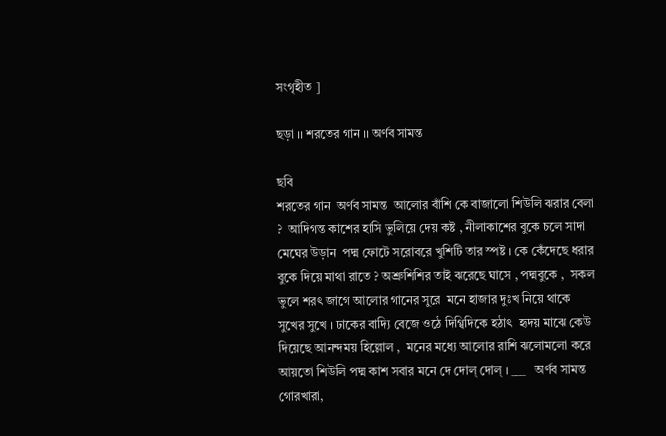সংগৃহীত ]

ছড়া ।। শরতের গান ।। অর্ণব সামন্ত

ছবি
শরতের গান  অর্ণব সামন্ত  আলোর বাঁশি কে বাজালো শিউলি ঝরার বেলা ?  আদিগন্ত কাশের হাসি ভুলিয়ে দেয় কষ্ট , নীলাকাশের বুকে চলে সাদা মেঘের উড়ান  পদ্ম ফোটে সরোবরে খুশিটি তার স্পষ্ট । কে কেঁদেছে ধরার বুকে দিয়ে মাথা রাতে ? অশ্রুশিশির তাই ঝরেছে ঘাসে , পদ্মবুকে ,  সকল ভুলে শরৎ জাগে আলোর গানের সুরে  মনে হাজার দুঃখ নিয়ে থাকে সুখের সুখে । ঢাকের বাদ্যি বেজে ওঠে দিগ্বিদিকে হঠাৎ  হৃদয় মাঝে কেউ দিয়েছে আনন্দময় হিল্লোল ,  মনের মধ্যে আলোর রাশি ঝলোমলো করে আয়তো শিউলি পদ্ম কাশ সবার মনে দে দোল্ দোল্ । ___   অর্ণব সামন্ত গোরখারা,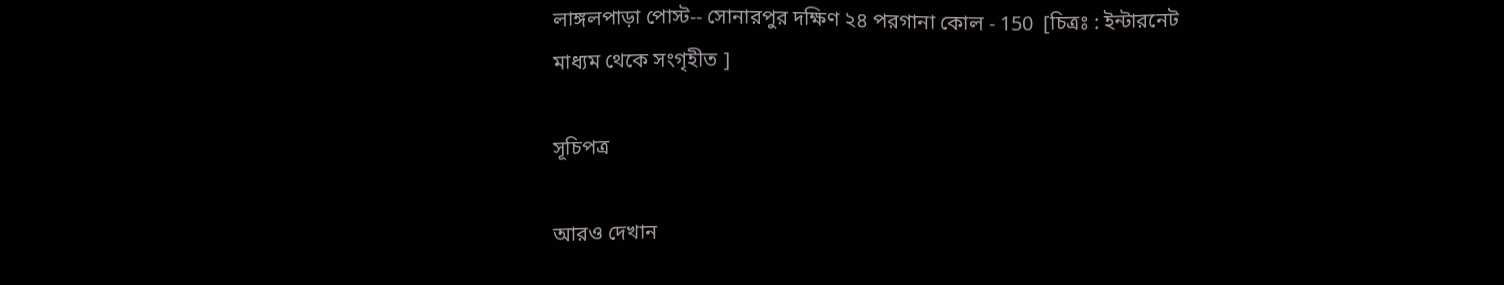লাঙ্গলপাড়া পোস্ট-- সোনারপুর দক্ষিণ ২৪ পরগানা কোল - 150  [চিত্রঃ : ইন্টারনেট মাধ্যম থেকে সংগৃহীত ]

সূচিপত্র

আরও দেখান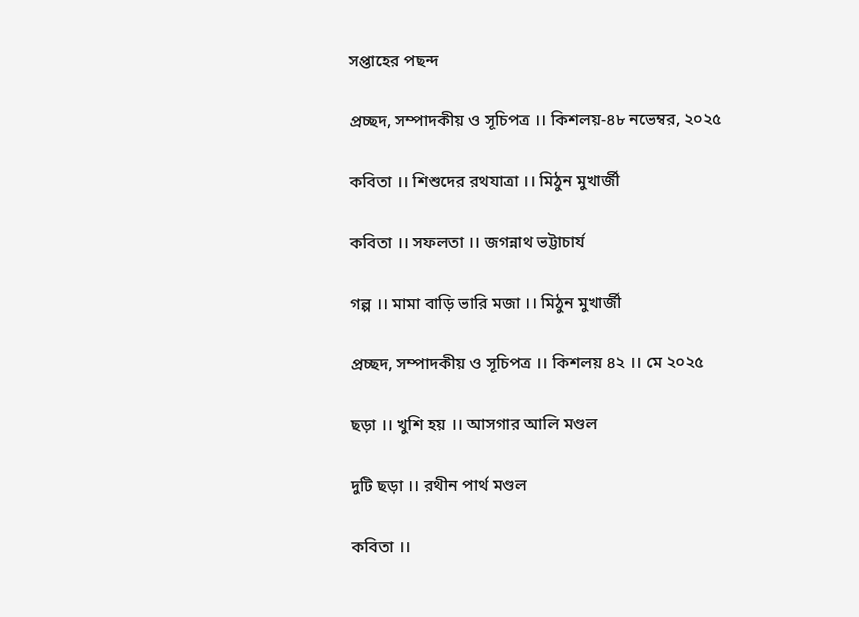সপ্তাহের পছন্দ

প্রচ্ছদ, সম্পাদকীয় ও সূচিপত্র ।। কিশলয়-৪৮ নভেম্বর, ২০২৫

কবিতা ।। শিশুদের রথযাত্রা ।। মিঠুন মুখার্জী

কবিতা ।। সফলতা ।। জগন্নাথ ভট্টাচার্য

গল্প ।। মামা বাড়ি ভারি মজা ।। মিঠুন মুখার্জী

প্রচ্ছদ, সম্পাদকীয় ও সূচিপত্র ।। কিশলয় ৪২ ।। মে ২০২৫

ছড়া ।। খুশি হয় ।। আসগার আলি মণ্ডল

দুটি ছড়া ।। রথীন পার্থ মণ্ডল

কবিতা ।।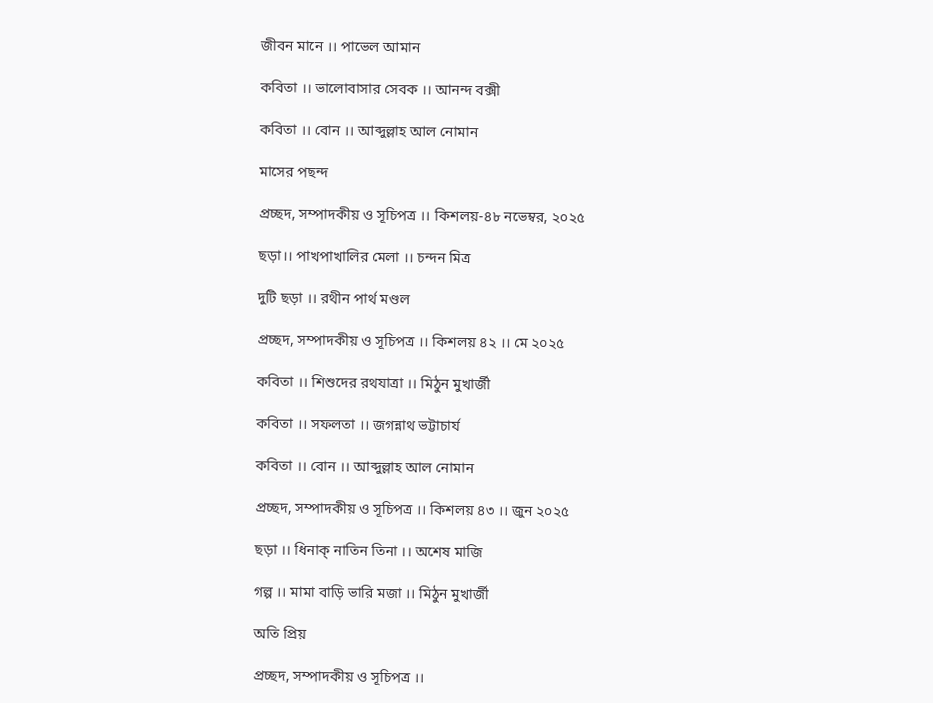জীবন মানে ।। পাভেল আমান

কবিতা ।। ভালোবাসার সেবক ।। আনন্দ বক্সী

কবিতা ।। বোন ।। আব্দুল্লাহ আল নোমান

মাসের পছন্দ

প্রচ্ছদ, সম্পাদকীয় ও সূচিপত্র ।। কিশলয়-৪৮ নভেম্বর, ২০২৫

ছড়া।। পাখপাখালির মেলা ।। চন্দন মিত্র

দুটি ছড়া ।। রথীন পার্থ মণ্ডল

প্রচ্ছদ, সম্পাদকীয় ও সূচিপত্র ।। কিশলয় ৪২ ।। মে ২০২৫

কবিতা ।। শিশুদের রথযাত্রা ।। মিঠুন মুখার্জী

কবিতা ।। সফলতা ।। জগন্নাথ ভট্টাচার্য

কবিতা ।। বোন ।। আব্দুল্লাহ আল নোমান

প্রচ্ছদ, সম্পাদকীয় ও সূচিপত্র ।। কিশলয় ৪৩ ।। জুন ২০২৫

ছড়া ।। ধিনাক্ নাতিন তিনা ।। অশেষ মাজি

গল্প ।। মামা বাড়ি ভারি মজা ।। মিঠুন মুখার্জী

অতি প্রিয়

প্রচ্ছদ, সম্পাদকীয় ও সূচিপত্র ।।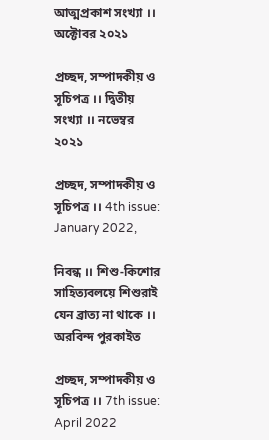আত্মপ্রকাশ সংখ্যা ।। অক্টোবর ২০২১

প্রচ্ছদ, সম্পাদকীয় ও সূচিপত্র ।। দ্বিতীয় সংখ্যা ।। নভেম্বর ২০২১

প্রচ্ছদ, সম্পাদকীয় ও সূচিপত্র ।। 4th issue: January 2022,

নিবন্ধ ।। শিশু-কিশোর সাহিত্যবলয়ে শিশুরাই যেন ব্রাত‍্য না থাকে ।। অরবিন্দ পুরকাইত

প্রচ্ছদ, সম্পাদকীয় ও সূচিপত্র ।। 7th issue: April 2022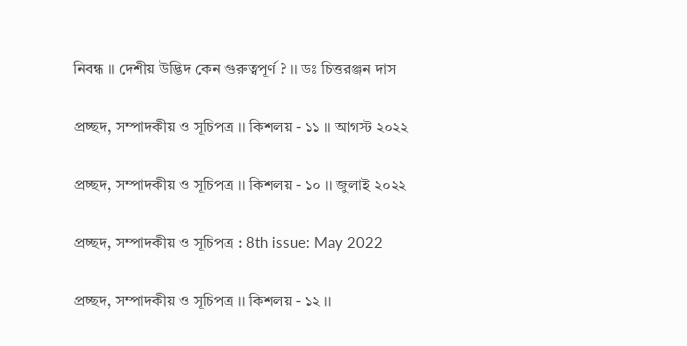নিবন্ধ ।। দেশীয় উদ্ভিদ কেন গুরুত্বপূর্ণ ? ।। ডঃ চিত্তরঞ্জন দাস

প্রচ্ছদ, সম্পাদকীয় ও সূচিপত্র ।। কিশলয় - ১১ ।। আগস্ট ২০২২

প্রচ্ছদ, সম্পাদকীয় ও সূচিপত্র ।। কিশলয় - ১০ ।। জুলাই ২০২২

প্রচ্ছদ, সম্পাদকীয় ও সূচিপত্র : 8th issue: May 2022

প্রচ্ছদ, সম্পাদকীয় ও সূচিপত্র ।। কিশলয় - ১২ ।।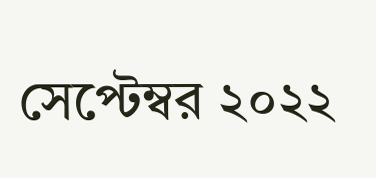সেপ্টেম্বর ২০২২